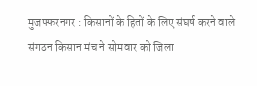मुजफ्फरनगर : किसानों के हितों के लिए संघर्ष करने वाले संगठन किसान मंच ने सोमवार को जिला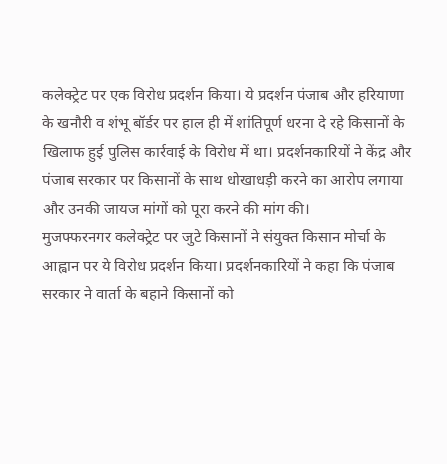कलेक्ट्रेट पर एक विरोध प्रदर्शन किया। ये प्रदर्शन पंजाब और हरियाणा के खनौरी व शंभू बॉर्डर पर हाल ही में शांतिपूर्ण धरना दे रहे किसानों के खिलाफ हुई पुलिस कार्रवाई के विरोध में था। प्रदर्शनकारियों ने केंद्र और पंजाब सरकार पर किसानों के साथ धोखाधड़ी करने का आरोप लगाया और उनकी जायज मांगों को पूरा करने की मांग की।
मुजफ्फरनगर कलेक्ट्रेट पर जुटे किसानों ने संयुक्त किसान मोर्चा के आह्वान पर ये विरोध प्रदर्शन किया। प्रदर्शनकारियों ने कहा कि पंजाब सरकार ने वार्ता के बहाने किसानों को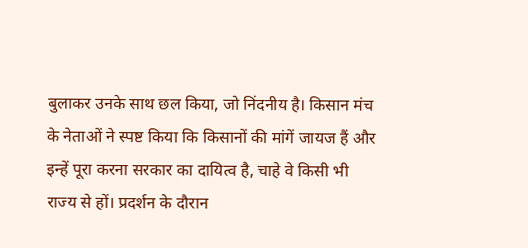बुलाकर उनके साथ छल किया, जो निंदनीय है। किसान मंच के नेताओं ने स्पष्ट किया कि किसानों की मांगें जायज हैं और इन्हें पूरा करना सरकार का दायित्व है, चाहे वे किसी भी राज्य से हों। प्रदर्शन के दौरान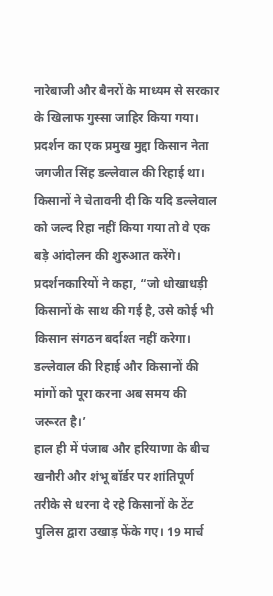नारेबाजी और बैनरों के माध्यम से सरकार के खिलाफ गुस्सा जाहिर किया गया।
प्रदर्शन का एक प्रमुख मुद्दा किसान नेता जगजीत सिंह डल्लेवाल की रिहाई था। किसानों ने चेतावनी दी कि यदि डल्लेवाल को जल्द रिहा नहीं किया गया तो वे एक बड़े आंदोलन की शुरुआत करेंगे। प्रदर्शनकारियों ने कहा, “जो धोखाधड़ी किसानों के साथ की गई है, उसे कोई भी किसान संगठन बर्दाश्त नहीं करेगा। डल्लेवाल की रिहाई और किसानों की मांगों को पूरा करना अब समय की जरूरत है।’
हाल ही में पंजाब और हरियाणा के बीच खनौरी और शंभू बॉर्डर पर शांतिपूर्ण तरीके से धरना दे रहे किसानों के टेंट पुलिस द्वारा उखाड़ फेंके गए। 19 मार्च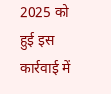2025 को हुई इस कार्रवाई में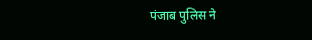पंजाब पुलिस ने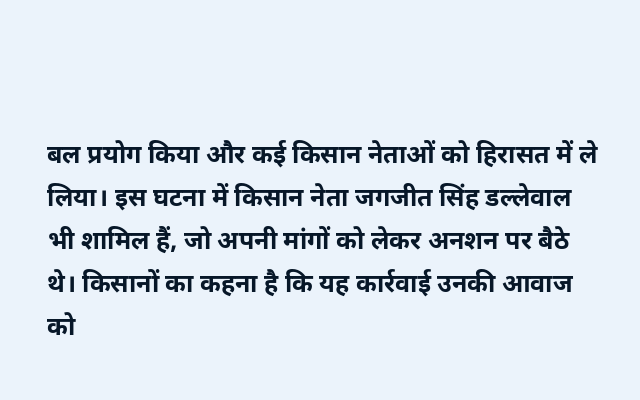बल प्रयोग किया और कई किसान नेताओं को हिरासत में ले लिया। इस घटना में किसान नेता जगजीत सिंह डल्लेवाल भी शामिल हैं, जो अपनी मांगों को लेकर अनशन पर बैठे थे। किसानों का कहना है कि यह कार्रवाई उनकी आवाज को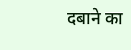दबाने का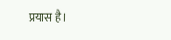प्रयास है।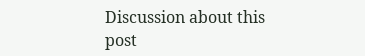Discussion about this post